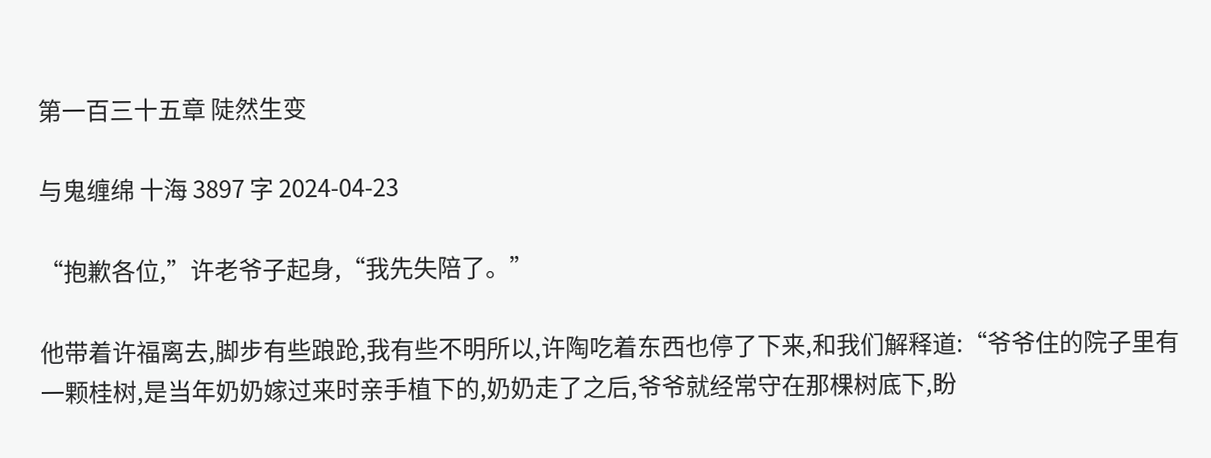第一百三十五章 陡然生变

与鬼缠绵 十海 3897 字 2024-04-23

“抱歉各位,”许老爷子起身,“我先失陪了。”

他带着许福离去,脚步有些踉跄,我有些不明所以,许陶吃着东西也停了下来,和我们解释道:“爷爷住的院子里有一颗桂树,是当年奶奶嫁过来时亲手植下的,奶奶走了之后,爷爷就经常守在那棵树底下,盼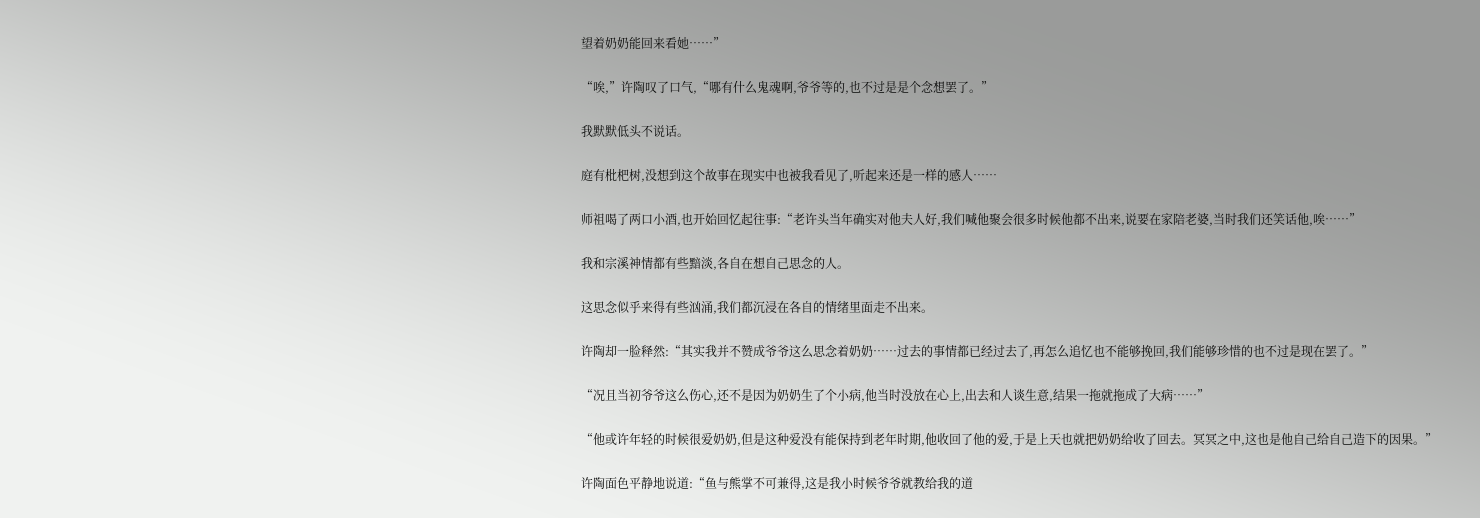望着奶奶能回来看她……”

“唉,”许陶叹了口气,“哪有什么鬼魂啊,爷爷等的,也不过是是个念想罢了。”

我默默低头不说话。

庭有枇杷树,没想到这个故事在现实中也被我看见了,听起来还是一样的感人……

师祖喝了两口小酒,也开始回忆起往事:“老许头当年确实对他夫人好,我们喊他聚会很多时候他都不出来,说要在家陪老婆,当时我们还笑话他,唉……”

我和宗溪神情都有些黯淡,各自在想自己思念的人。

这思念似乎来得有些汹涌,我们都沉浸在各自的情绪里面走不出来。

许陶却一脸释然:“其实我并不赞成爷爷这么思念着奶奶……过去的事情都已经过去了,再怎么追忆也不能够挽回,我们能够珍惜的也不过是现在罢了。”

“况且当初爷爷这么伤心,还不是因为奶奶生了个小病,他当时没放在心上,出去和人谈生意,结果一拖就拖成了大病……”

“他或许年轻的时候很爱奶奶,但是这种爱没有能保持到老年时期,他收回了他的爱,于是上天也就把奶奶给收了回去。冥冥之中,这也是他自己给自己造下的因果。”

许陶面色平静地说道:“鱼与熊掌不可兼得,这是我小时候爷爷就教给我的道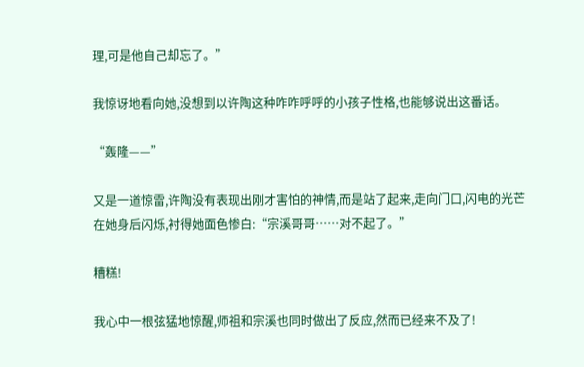理,可是他自己却忘了。”

我惊讶地看向她,没想到以许陶这种咋咋呼呼的小孩子性格,也能够说出这番话。

“轰隆——”

又是一道惊雷,许陶没有表现出刚才害怕的神情,而是站了起来,走向门口,闪电的光芒在她身后闪烁,衬得她面色惨白:“宗溪哥哥……对不起了。”

糟糕!

我心中一根弦猛地惊醒,师祖和宗溪也同时做出了反应,然而已经来不及了!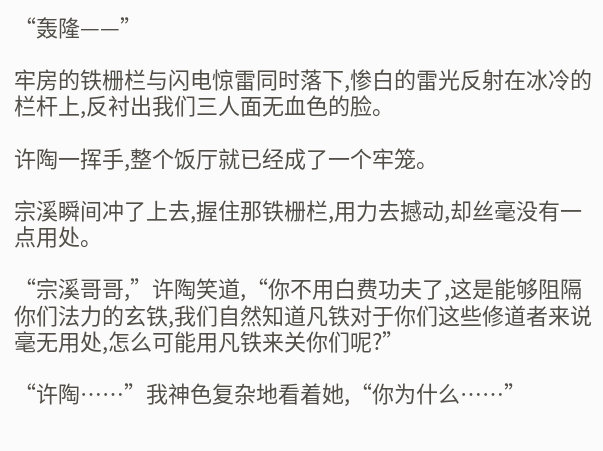“轰隆——”

牢房的铁栅栏与闪电惊雷同时落下,惨白的雷光反射在冰冷的栏杆上,反衬出我们三人面无血色的脸。

许陶一挥手,整个饭厅就已经成了一个牢笼。

宗溪瞬间冲了上去,握住那铁栅栏,用力去撼动,却丝毫没有一点用处。

“宗溪哥哥,”许陶笑道,“你不用白费功夫了,这是能够阻隔你们法力的玄铁,我们自然知道凡铁对于你们这些修道者来说毫无用处,怎么可能用凡铁来关你们呢?”

“许陶……”我神色复杂地看着她,“你为什么……”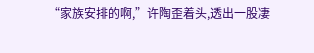“家族安排的啊,”许陶歪着头,透出一股凄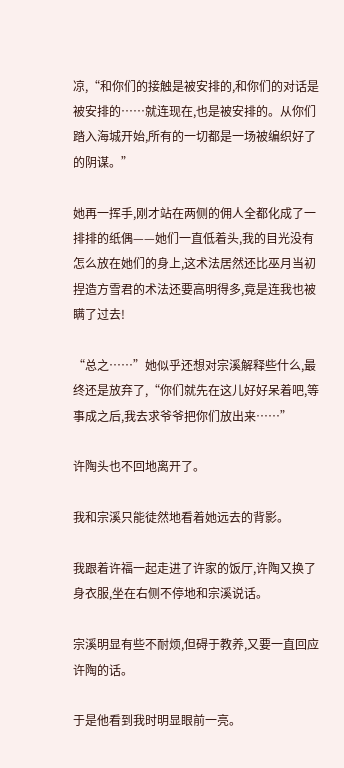凉,“和你们的接触是被安排的,和你们的对话是被安排的……就连现在,也是被安排的。从你们踏入海城开始,所有的一切都是一场被编织好了的阴谋。”

她再一挥手,刚才站在两侧的佣人全都化成了一排排的纸偶——她们一直低着头,我的目光没有怎么放在她们的身上,这术法居然还比巫月当初捏造方雪君的术法还要高明得多,竟是连我也被瞒了过去!

“总之……”她似乎还想对宗溪解释些什么,最终还是放弃了,“你们就先在这儿好好呆着吧,等事成之后,我去求爷爷把你们放出来……”

许陶头也不回地离开了。

我和宗溪只能徒然地看着她远去的背影。

我跟着许福一起走进了许家的饭厅,许陶又换了身衣服,坐在右侧不停地和宗溪说话。

宗溪明显有些不耐烦,但碍于教养,又要一直回应许陶的话。

于是他看到我时明显眼前一亮。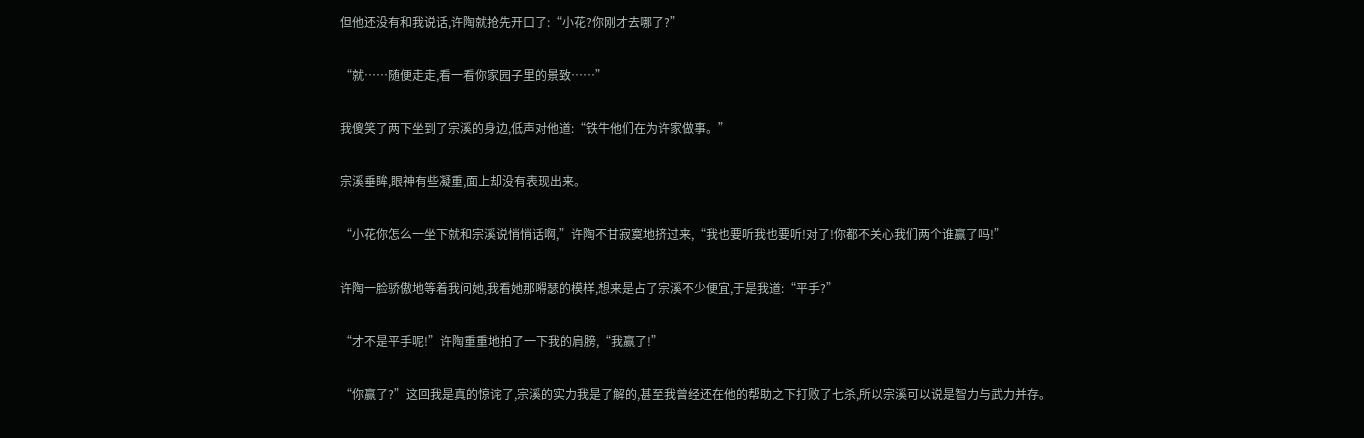但他还没有和我说话,许陶就抢先开口了:“小花?你刚才去哪了?”

“就……随便走走,看一看你家园子里的景致……”

我傻笑了两下坐到了宗溪的身边,低声对他道:“铁牛他们在为许家做事。”

宗溪垂眸,眼神有些凝重,面上却没有表现出来。

“小花你怎么一坐下就和宗溪说悄悄话啊,”许陶不甘寂寞地挤过来,“我也要听我也要听!对了!你都不关心我们两个谁赢了吗!”

许陶一脸骄傲地等着我问她,我看她那嘚瑟的模样,想来是占了宗溪不少便宜,于是我道:“平手?”

“才不是平手呢!”许陶重重地拍了一下我的肩膀,“我赢了!”

“你赢了?”这回我是真的惊诧了,宗溪的实力我是了解的,甚至我曾经还在他的帮助之下打败了七杀,所以宗溪可以说是智力与武力并存。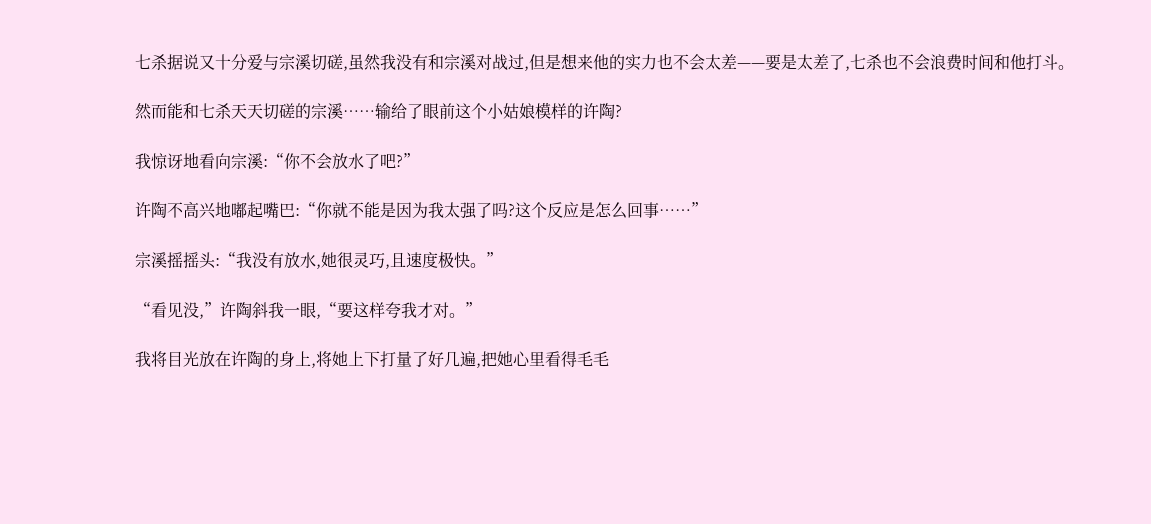七杀据说又十分爱与宗溪切磋,虽然我没有和宗溪对战过,但是想来他的实力也不会太差——要是太差了,七杀也不会浪费时间和他打斗。

然而能和七杀天天切磋的宗溪……输给了眼前这个小姑娘模样的许陶?

我惊讶地看向宗溪:“你不会放水了吧?”

许陶不高兴地嘟起嘴巴:“你就不能是因为我太强了吗?这个反应是怎么回事……”

宗溪摇摇头:“我没有放水,她很灵巧,且速度极快。”

“看见没,”许陶斜我一眼,“要这样夸我才对。”

我将目光放在许陶的身上,将她上下打量了好几遍,把她心里看得毛毛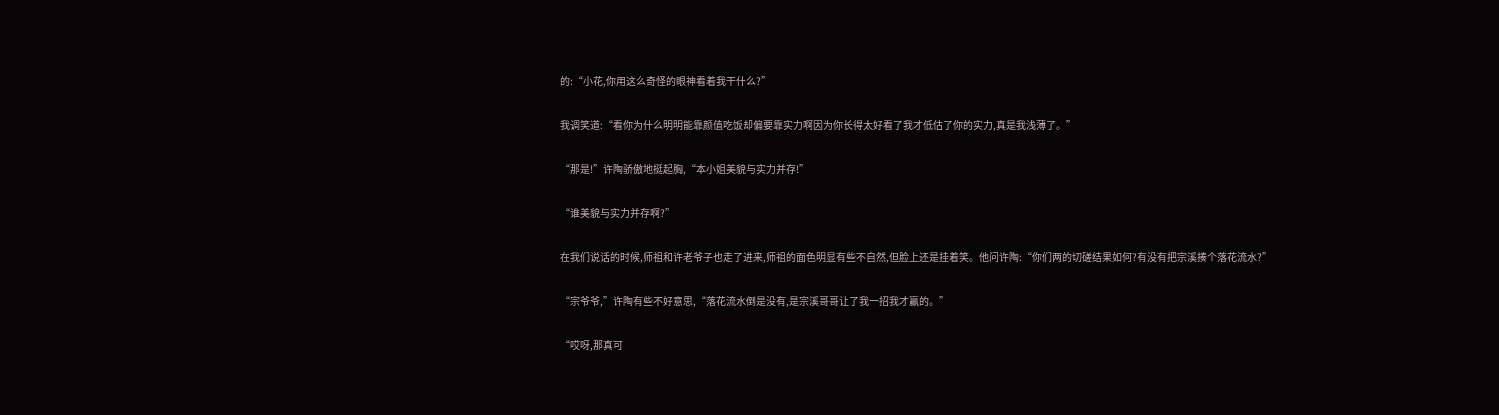的:“小花,你用这么奇怪的眼神看着我干什么?”

我调笑道:“看你为什么明明能靠颜值吃饭却偏要靠实力啊因为你长得太好看了我才低估了你的实力,真是我浅薄了。”

“那是!”许陶骄傲地挺起胸,“本小姐美貌与实力并存!”

“谁美貌与实力并存啊?”

在我们说话的时候,师祖和许老爷子也走了进来,师祖的面色明显有些不自然,但脸上还是挂着笑。他问许陶:“你们两的切磋结果如何?有没有把宗溪揍个落花流水?”

“宗爷爷,”许陶有些不好意思,“落花流水倒是没有,是宗溪哥哥让了我一招我才赢的。”

“哎呀,那真可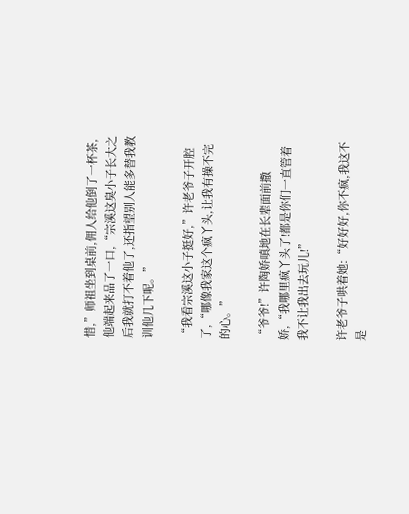惜,”师祖坐到桌前,佣人给他倒了一杯茶,他端起来品了一口,“宗溪这臭小子长大之后我就打不着他了,还指望别人能多替我教训他几下呢。”

“我看宗溪这小子挺好,”许老爷子开腔了,“哪像我家这个疯丫头,让我有操不完的心。”

“爷爷!”许陶娇嗔地在长辈面前撒娇,“我哪里疯丫头了!都是你们一直管着我不让我出去玩儿!”

许老爷子哄着她:“好好好,你不疯,我这不是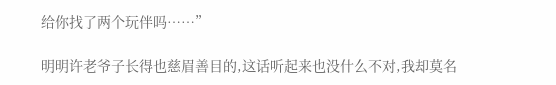给你找了两个玩伴吗……”

明明许老爷子长得也慈眉善目的,这话听起来也没什么不对,我却莫名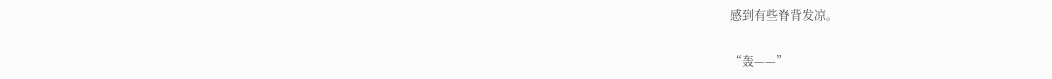感到有些脊背发凉。

“轰——”